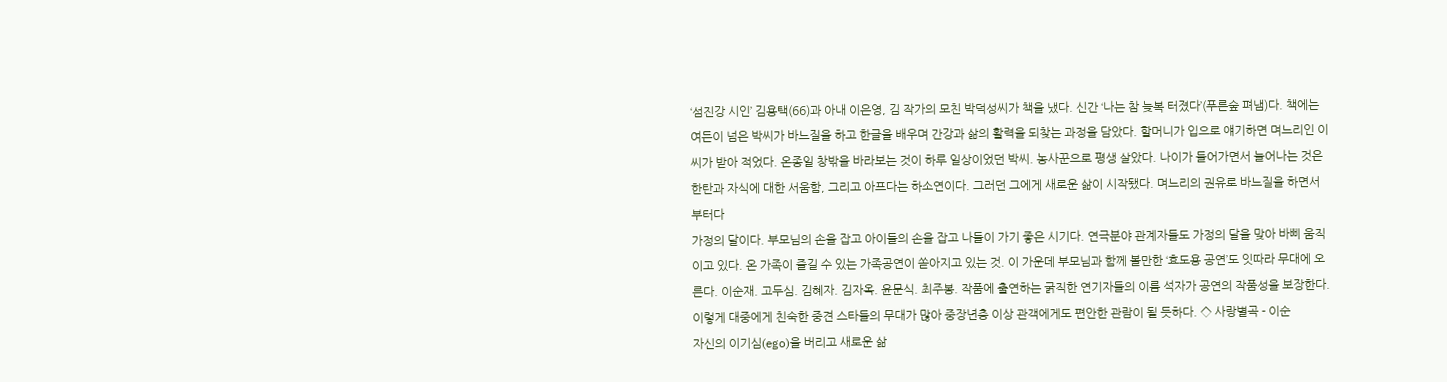‘섬진강 시인’ 김용택(66)과 아내 이은영, 김 작가의 모친 박덕성씨가 책을 냈다. 신간 ‘나는 참 늦복 터졌다’(푸른숲 펴냄)다. 책에는 여든이 넘은 박씨가 바느질을 하고 한글을 배우며 간강과 삶의 활력을 되찾는 과정을 담았다. 할머니가 입으로 얘기하면 며느리인 이씨가 받아 적었다. 온종일 창밖을 바라보는 것이 하루 일상이었던 박씨. 농사꾼으로 평생 살았다. 나이가 들어가면서 늘어나는 것은 한탄과 자식에 대한 서움함, 그리고 아프다는 하소연이다. 그러던 그에게 새로운 삶이 시작됐다. 며느리의 권유로 바느질을 하면서 부터다
가정의 달이다. 부모님의 손을 잡고 아이들의 손을 잡고 나들이 가기 좋은 시기다. 연극분야 관계자들도 가정의 달을 맞아 바삐 움직이고 있다. 온 가족이 즐길 수 있는 가족공연이 쏟아지고 있는 것. 이 가운데 부모님과 함께 볼만한 ‘효도용 공연’도 잇따라 무대에 오른다. 이순재. 고두심. 김혜자. 김자옥. 윤문식. 최주봉. 작품에 출연하는 굵직한 연기자들의 이름 석자가 공연의 작품성을 보장한다. 이렇게 대중에게 친숙한 중견 스타들의 무대가 많아 중장년층 이상 관객에게도 편안한 관람이 될 듯하다. ◇ 사랑별곡 - 이순
자신의 이기심(ego)을 버리고 새로운 삶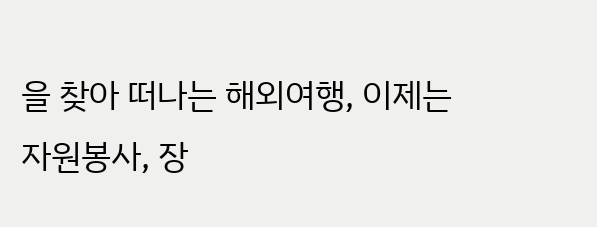을 찾아 떠나는 해외여행, 이제는 자원봉사, 장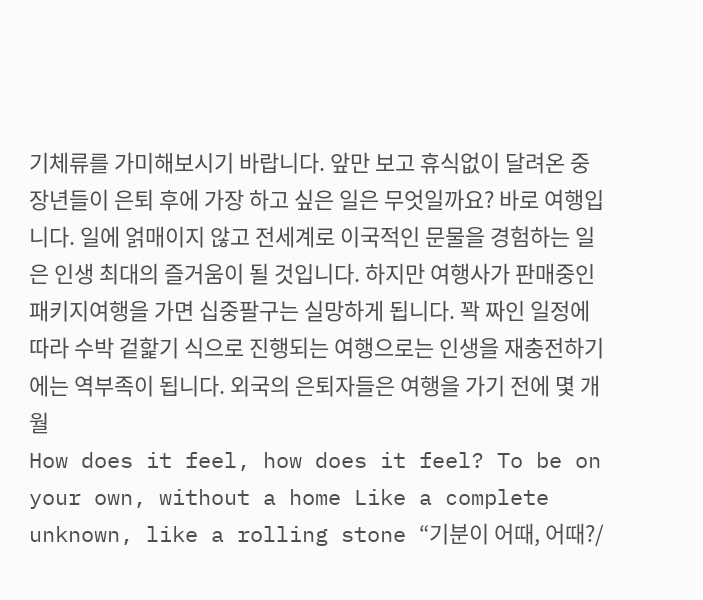기체류를 가미해보시기 바랍니다. 앞만 보고 휴식없이 달려온 중장년들이 은퇴 후에 가장 하고 싶은 일은 무엇일까요? 바로 여행입니다. 일에 얽매이지 않고 전세계로 이국적인 문물을 경험하는 일은 인생 최대의 즐거움이 될 것입니다. 하지만 여행사가 판매중인 패키지여행을 가면 십중팔구는 실망하게 됩니다. 꽉 짜인 일정에 따라 수박 겉핥기 식으로 진행되는 여행으로는 인생을 재충전하기에는 역부족이 됩니다. 외국의 은퇴자들은 여행을 가기 전에 몇 개월
How does it feel, how does it feel? To be on your own, without a home Like a complete unknown, like a rolling stone “기분이 어때, 어때?/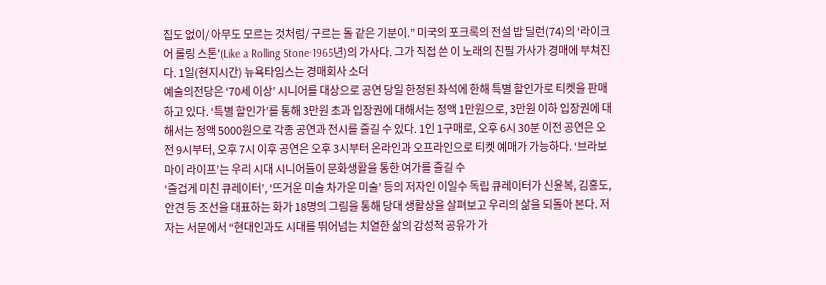집도 없이/ 아무도 모르는 것처럼/ 구르는 돌 같은 기분이.” 미국의 포크록의 전설 밥 딜런(74)의 ‘라이크 어 롤링 스톤’(Like a Rolling Stone·1965년)의 가사다. 그가 직접 쓴 이 노래의 친필 가사가 경매에 부쳐진다. 1일(현지시간) 뉴욕타임스는 경매회사 소더
예술의전당은 ‘70세 이상’ 시니어를 대상으로 공연 당일 한정된 좌석에 한해 특별 할인가로 티켓을 판매하고 있다. ‘특별 할인가’를 통해 3만원 초과 입장권에 대해서는 정액 1만원으로, 3만원 이하 입장권에 대해서는 정액 5000원으로 각종 공연과 전시를 즐길 수 있다. 1인 1구매로, 오후 6시 30분 이전 공연은 오전 9시부터, 오후 7시 이후 공연은 오후 3시부터 온라인과 오프라인으로 티켓 예매가 가능하다. ‘브라보 마이 라이프’는 우리 시대 시니어들이 문화생활을 통한 여가를 즐길 수
‘즐겁게 미친 큐레이터’, ‘뜨거운 미술 차가운 미술’ 등의 저자인 이일수 독립 큐레이터가 신윤복, 김홍도, 안견 등 조선을 대표하는 화가 18명의 그림을 통해 당대 생활상을 살펴보고 우리의 삶을 되돌아 본다. 저자는 서문에서 “현대인과도 시대를 뛰어넘는 치열한 삶의 감성적 공유가 가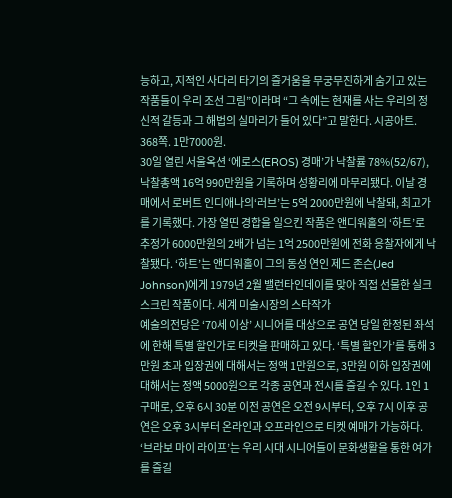능하고, 지적인 사다리 타기의 즐거움을 무궁무진하게 숨기고 있는 작품들이 우리 조선 그림”이라며 “그 속에는 현재를 사는 우리의 정신적 갈등과 그 해법의 실마리가 들어 있다”고 말한다. 시공아트. 368쪽. 1만7000원.
30일 열린 서울옥션 ‘에로스(EROS) 경매’가 낙찰률 78%(52/67), 낙찰총액 16억 990만원을 기록하며 성황리에 마무리됐다. 이날 경매에서 로버트 인디애나의‘러브’는 5억 2000만원에 낙찰돼, 최고가를 기록했다. 가장 열띤 경합을 일으킨 작품은 앤디워홀의 ‘하트’로 추정가 6000만원의 2배가 넘는 1억 2500만원에 전화 응찰자에게 낙찰됐다. ‘하트’는 앤디워홀이 그의 동성 연인 제드 존슨(Jed Johnson)에게 1979년 2월 밸런타인데이를 맞아 직접 선물한 실크 스크린 작품이다. 세계 미술시장의 스타작가
예술의전당은 ‘70세 이상’ 시니어를 대상으로 공연 당일 한정된 좌석에 한해 특별 할인가로 티켓을 판매하고 있다. ‘특별 할인가’를 통해 3만원 초과 입장권에 대해서는 정액 1만원으로, 3만원 이하 입장권에 대해서는 정액 5000원으로 각종 공연과 전시를 즐길 수 있다. 1인 1구매로, 오후 6시 30분 이전 공연은 오전 9시부터, 오후 7시 이후 공연은 오후 3시부터 온라인과 오프라인으로 티켓 예매가 가능하다. ‘브라보 마이 라이프’는 우리 시대 시니어들이 문화생활을 통한 여가를 즐길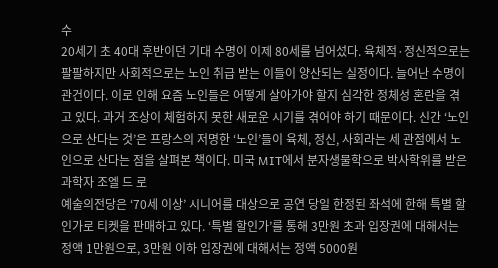수
20세기 초 40대 후반이던 기대 수명이 이제 80세를 넘어섰다. 육체적·정신적으로는 팔팔하지만 사회적으로는 노인 취급 받는 이들이 양산되는 실정이다. 늘어난 수명이 관건이다. 이로 인해 요즘 노인들은 어떻게 살아가야 할지 심각한 정체성 혼란을 겪고 있다. 과거 조상이 체험하지 못한 새로운 시기를 겪어야 하기 때문이다. 신간 ‘노인으로 산다는 것’은 프랑스의 저명한 ‘노인’들이 육체, 정신, 사회라는 세 관점에서 노인으로 산다는 점을 살펴본 책이다. 미국 MIT에서 분자생물학으로 박사학위를 받은 과학자 조엘 드 로
예술의전당은 ‘70세 이상’ 시니어를 대상으로 공연 당일 한정된 좌석에 한해 특별 할인가로 티켓을 판매하고 있다. ‘특별 할인가’를 통해 3만원 초과 입장권에 대해서는 정액 1만원으로, 3만원 이하 입장권에 대해서는 정액 5000원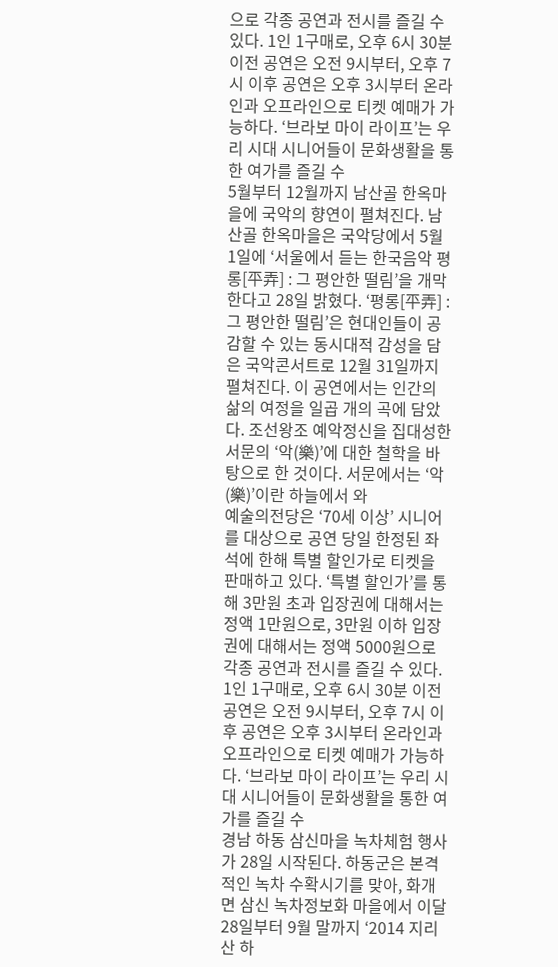으로 각종 공연과 전시를 즐길 수 있다. 1인 1구매로, 오후 6시 30분 이전 공연은 오전 9시부터, 오후 7시 이후 공연은 오후 3시부터 온라인과 오프라인으로 티켓 예매가 가능하다. ‘브라보 마이 라이프’는 우리 시대 시니어들이 문화생활을 통한 여가를 즐길 수
5월부터 12월까지 남산골 한옥마을에 국악의 향연이 펼쳐진다. 남산골 한옥마을은 국악당에서 5월 1일에 ‘서울에서 듣는 한국음악 평롱[平弄] : 그 평안한 떨림’을 개막한다고 28일 밝혔다. ‘평롱[平弄] : 그 평안한 떨림’은 현대인들이 공감할 수 있는 동시대적 감성을 담은 국악콘서트로 12월 31일까지 펼쳐진다. 이 공연에서는 인간의 삶의 여정을 일곱 개의 곡에 담았다. 조선왕조 예악정신을 집대성한 서문의 ‘악(樂)’에 대한 철학을 바탕으로 한 것이다. 서문에서는 ‘악(樂)’이란 하늘에서 와
예술의전당은 ‘70세 이상’ 시니어를 대상으로 공연 당일 한정된 좌석에 한해 특별 할인가로 티켓을 판매하고 있다. ‘특별 할인가’를 통해 3만원 초과 입장권에 대해서는 정액 1만원으로, 3만원 이하 입장권에 대해서는 정액 5000원으로 각종 공연과 전시를 즐길 수 있다. 1인 1구매로, 오후 6시 30분 이전 공연은 오전 9시부터, 오후 7시 이후 공연은 오후 3시부터 온라인과 오프라인으로 티켓 예매가 가능하다. ‘브라보 마이 라이프’는 우리 시대 시니어들이 문화생활을 통한 여가를 즐길 수
경남 하동 삼신마을 녹차체험 행사가 28일 시작된다. 하동군은 본격적인 녹차 수확시기를 맞아, 화개면 삼신 녹차정보화 마을에서 이달 28일부터 9월 말까지 ‘2014 지리산 하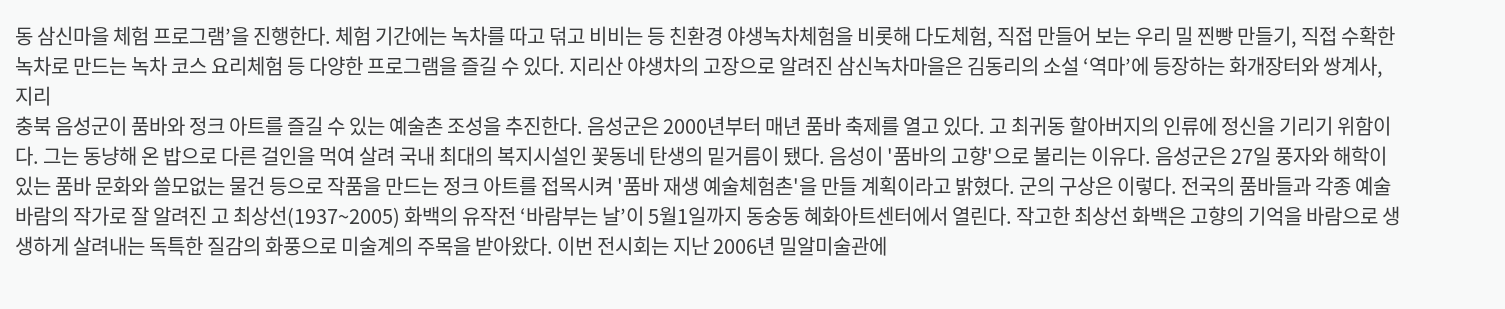동 삼신마을 체험 프로그램’을 진행한다. 체험 기간에는 녹차를 따고 덖고 비비는 등 친환경 야생녹차체험을 비롯해 다도체험, 직접 만들어 보는 우리 밀 찐빵 만들기, 직접 수확한 녹차로 만드는 녹차 코스 요리체험 등 다양한 프로그램을 즐길 수 있다. 지리산 야생차의 고장으로 알려진 삼신녹차마을은 김동리의 소설 ‘역마’에 등장하는 화개장터와 쌍계사, 지리
충북 음성군이 품바와 정크 아트를 즐길 수 있는 예술촌 조성을 추진한다. 음성군은 2000년부터 매년 품바 축제를 열고 있다. 고 최귀동 할아버지의 인류에 정신을 기리기 위함이다. 그는 동냥해 온 밥으로 다른 걸인을 먹여 살려 국내 최대의 복지시설인 꽃동네 탄생의 밑거름이 됐다. 음성이 '품바의 고향'으로 불리는 이유다. 음성군은 27일 풍자와 해학이 있는 품바 문화와 쓸모없는 물건 등으로 작품을 만드는 정크 아트를 접목시켜 '품바 재생 예술체험촌'을 만들 계획이라고 밝혔다. 군의 구상은 이렇다. 전국의 품바들과 각종 예술
바람의 작가로 잘 알려진 고 최상선(1937~2005) 화백의 유작전 ‘바람부는 날’이 5월1일까지 동숭동 혜화아트센터에서 열린다. 작고한 최상선 화백은 고향의 기억을 바람으로 생생하게 살려내는 독특한 질감의 화풍으로 미술계의 주목을 받아왔다. 이번 전시회는 지난 2006년 밀알미술관에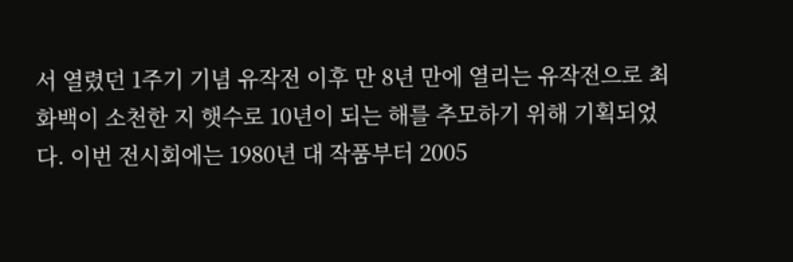서 열렸던 1주기 기념 유작전 이후 만 8년 만에 열리는 유작전으로 최화백이 소천한 지 햇수로 10년이 되는 해를 추모하기 위해 기획되었다. 이번 전시회에는 1980년 대 작품부터 2005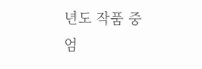년도 작품 중 엄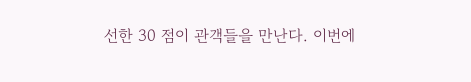선한 30 점이 관객들을 만난다. 이번에